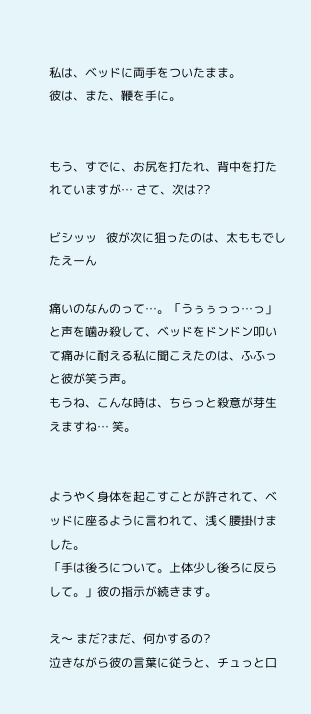私は、ベッドに両手をついたまま。
彼は、また、鞭を手に。


もう、すでに、お尻を打たれ、背中を打たれていますが… さて、次は??

ビシッッ   彼が次に狙ったのは、太ももでしたえーん

痛いのなんのって…。「うぅぅっっ…っ」と声を噛み殺して、ベッドをドンドン叩いて痛みに耐える私に聞こえたのは、ふふっと彼が笑う声。
もうね、こんな時は、ちらっと殺意が芽生えますね… 笑。


ようやく身体を起こすことが許されて、ベッドに座るように言われて、浅く腰掛けました。
「手は後ろについて。上体少し後ろに反らして。」彼の指示が続きます。

え〜 まだ?まだ、何かするの?
泣きながら彼の言葉に従うと、チュっと口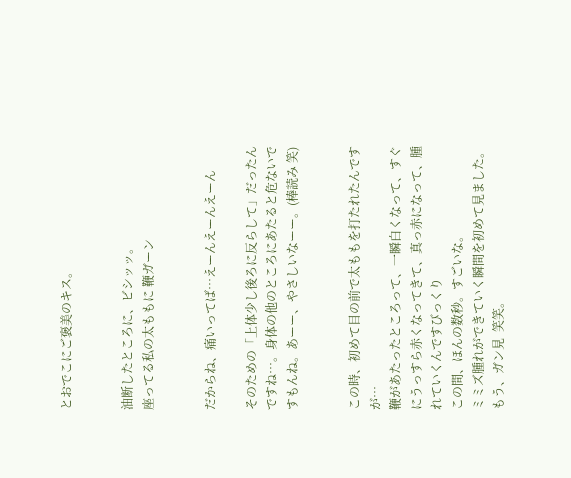とおでこにご褒美のキス。


油断したところに、ビシッッ。
座ってる私の太ももに 鞭ガーン


だからね、痛いってば…えーんえーんえーん

そのための「上体少し後ろに反らして」だったんですね…。身体の他のところにあたると危ないですもんね。あーー、やさしいなーー。(棒読み 笑)


この時、初めて目の前で太ももを打たれたんですが…
鞭があたったところって、一瞬白くなって、すぐにうっすら赤くなってきて、真っ赤になって、腫れていくんですびっくり
この間、ほんの数秒。すごいな。
ミミズ腫れができていく瞬間を初めて見ました。
もう、ガン見  笑笑。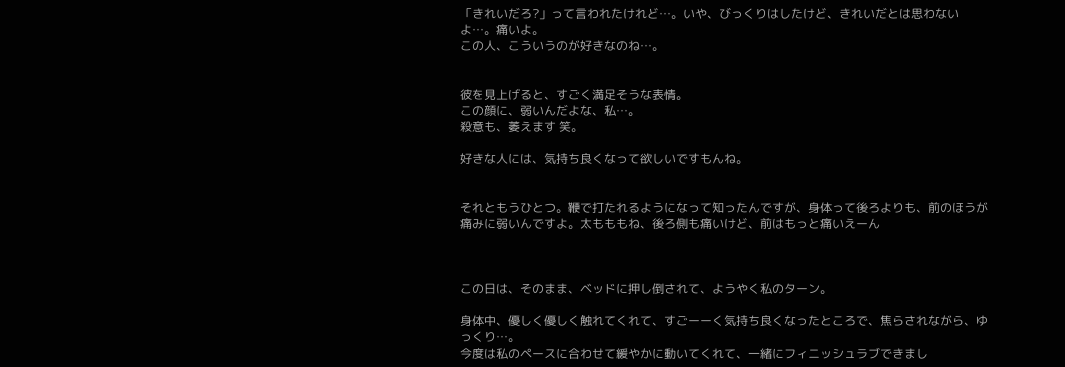「きれいだろ?」って言われたけれど…。いや、びっくりはしたけど、きれいだとは思わないよ…。痛いよ。
この人、こういうのが好きなのね…。


彼を見上げると、すごく満足そうな表情。
この顔に、弱いんだよな、私…。
殺意も、萎えます 笑。

好きな人には、気持ち良くなって欲しいですもんね。


それともうひとつ。鞭で打たれるようになって知ったんですが、身体って後ろよりも、前のほうが痛みに弱いんですよ。太もももね、後ろ側も痛いけど、前はもっと痛いえーん



この日は、そのまま、ベッドに押し倒されて、ようやく私のターン。

身体中、優しく優しく触れてくれて、すごーーく気持ち良くなったところで、焦らされながら、ゆっくり…。
今度は私のペースに合わせて緩やかに動いてくれて、一緒にフィニッシュラブできまし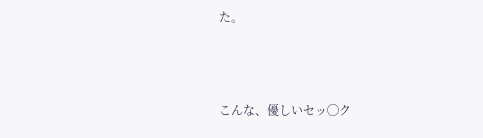た。



こんな、優しいセッ◯ク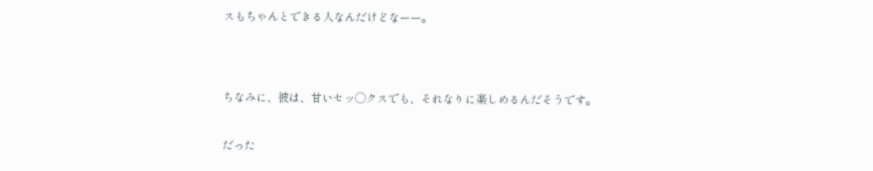スもちゃんとできる人なんだけどなーー。




ちなみに、彼は、甘いセッ◯クスでも、それなりに楽しめるんだそうです。


だった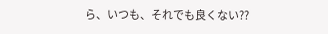ら、いつも、それでも良くない??